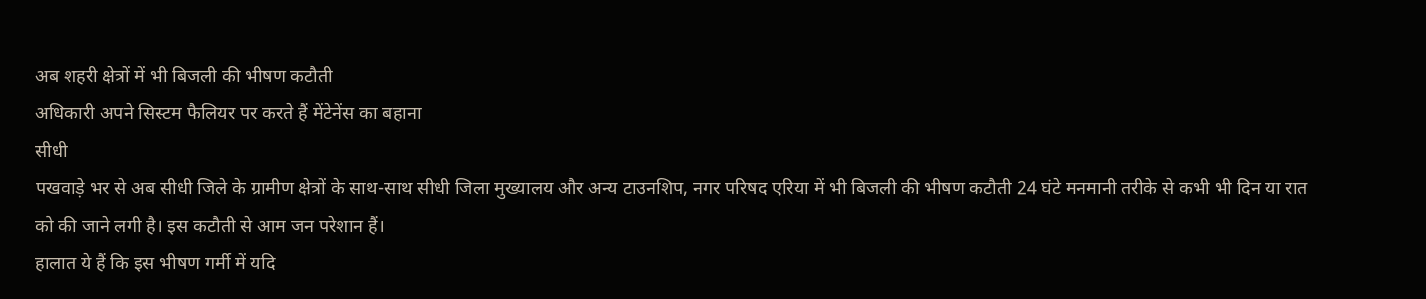अब शहरी क्षेत्रों में भी बिजली की भीषण कटौती
अधिकारी अपने सिस्टम फैलियर पर करते हैं मेंटेनेंस का बहाना
सीधी
पखवाड़े भर से अब सीधी जिले के ग्रामीण क्षेत्रों के साथ-साथ सीधी जिला मुख्यालय और अन्य टाउनशिप, नगर परिषद एरिया में भी बिजली की भीषण कटौती 24 घंटे मनमानी तरीके से कभी भी दिन या रात को की जाने लगी है। इस कटौती से आम जन परेशान हैं।
हालात ये हैं कि इस भीषण गर्मी में यदि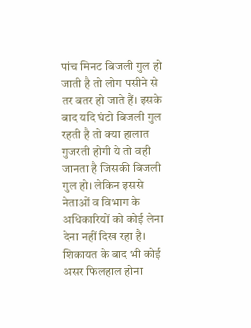पांच मिनट बिजली गुल हो जाती है तो लोग पसीने से तर बतर हो जाते हैं। इसके बाद यदि घंटो बिजली गुल रहती है तो क्या हालात गुजरती होगी ये तो वही जानता है जिसकी बिजली गुल हो। लेकिन इससे नेताओं व विभाग के अधिकारियों को कोई लेना देना नहीं दिख रहा है। शिकायत के बाद भी कोई असर फिलहाल होना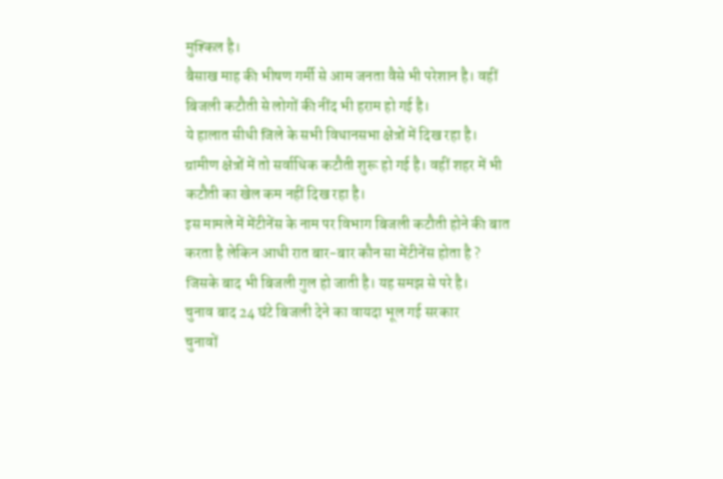मुश्किल है।
बैसाख माह की भीषण गर्मी से आम जनता वैसे भी परेशान है। वहीं बिजली कटौती से लोगों की नींद भी हराम हो गई है।
ये हालात सीधी जिले के सभी विधानसभा क्षेत्रों में दिख रहा है। ग्रामीण क्षेत्रों में तो सर्वाधिक कटौती शुरू हो गई है। वहीं शहर में भी कटौती का खेल कम नहीं दिख रहा है।
इस मामले में मेंटीनेंस के नाम पर विभाग बिजली कटौती होने की बात करता है लेकिन आधी रात बार-बार कौन सा मेंटीनेंस होता है ? जिसके बाद भी बिजली गुल हो जाती है। यह समझ से परे है।
चुनाव बाद 24 घंटे बिजली देने का वायदा भूल गई सरकार
चुनावों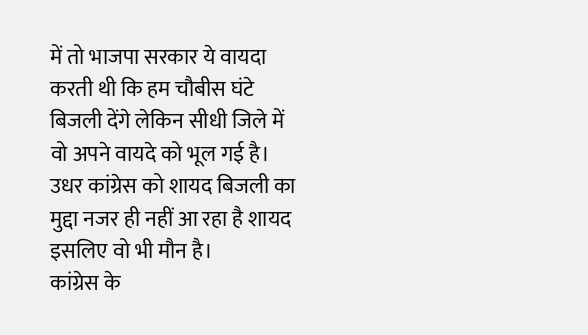में तो भाजपा सरकार ये वायदा करती थी कि हम चौबीस घंटे बिजली देंगे लेकिन सीधी जिले में वो अपने वायदे को भूल गई है।
उधर कांग्रेस को शायद बिजली का मुद्दा नजर ही नहीं आ रहा है शायद इसलिए वो भी मौन है।
कांग्रेस के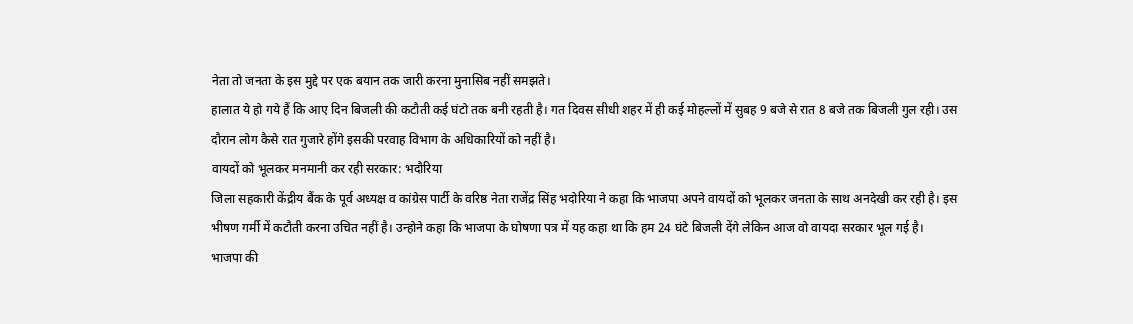नेता तो जनता के इस मुद्दे पर एक बयान तक जारी करना मुनासिब नहीं समझते।
हालात ये हो गये हैं कि आए दिन बिजली की कटौती कई घंटो तक बनी रहती है। गत दिवस सीधी शहर में ही कई मोहल्लों में सुबह 9 बजे से रात 8 बजे तक बिजली गुल रही। उस दौरान लोग कैसे रात गुजारे होंगे इसकी परवाह विभाग के अधिकारियों को नहीं है।
वायदों को भूलकर मनमानी कर रही सरकार: भदौरिया
जिला सहकारी केंद्रीय बैंक के पूर्व अध्यक्ष व कांग्रेस पार्टी के वरिष्ठ नेता राजेंद्र सिंह भदोरिया ने कहा कि भाजपा अपने वायदों को भूलकर जनता के साथ अनदेखी कर रही है। इस भीषण गर्मी में कटौती करना उचित नहीं है। उन्होने कहा कि भाजपा के घोषणा पत्र में यह कहा था कि हम 24 घंटे बिजली देंगे लेकिन आज वो वायदा सरकार भूल गई है।
भाजपा की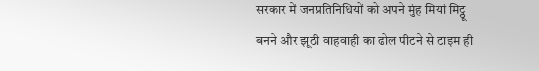सरकार में जनप्रतिनिधियों को अपने मुंह मियां मिट्ठू बनने और झूठी वाहवाही का ढोल पीटने से टाइम ही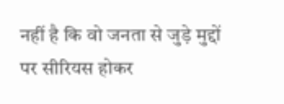नहीं है कि वो जनता से जुड़े मुद्दों पर सीरियस होकर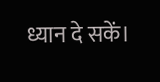ध्यान दे सकें।